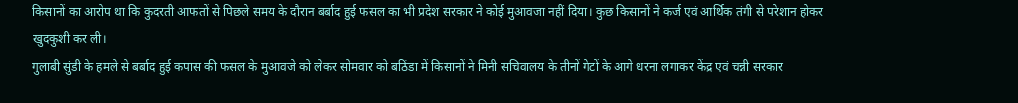किसानों का आरोप था कि कुदरती आफतों से पिछले समय के दौरान बर्बाद हुई फसल का भी प्रदेश सरकार ने कोई मुआवजा नहीं दिया। कुछ किसानों ने कर्ज एवं आर्थिक तंगी से परेशान होकर खुदकुशी कर ली।
गुलाबी सुंडी के हमले से बर्बाद हुई कपास की फसल के मुआवजे को लेकर सोमवार को बठिंडा में किसानों ने मिनी सचिवालय के तीनों गेटों के आगे धरना लगाकर केंद्र एवं चन्नी सरकार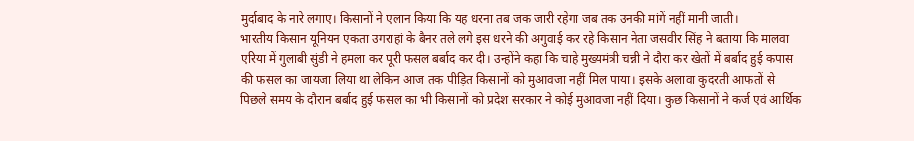मुर्दाबाद के नारे लगाए। किसानों ने एलान किया कि यह धरना तब जक जारी रहेगा जब तक उनकी मांगें नहीं मानी जाती।
भारतीय किसान यूनियन एकता उगराहां के बैनर तले लगे इस धरने की अगुवाई कर रहे किसान नेता जसवीर सिंह ने बताया कि मालवा एरिया में गुलाबी सुंडी ने हमला कर पूरी फसल बर्बाद कर दी। उन्होंने कहा कि चाहे मुख्यमंत्री चन्नी ने दौरा कर खेतों में बर्बाद हुई कपास की फसल का जायजा लिया था लेकिन आज तक पीड़ित किसानों को मुआवजा नहीं मिल पाया। इसके अलावा कुदरती आफतों से पिछले समय के दौरान बर्बाद हुई फसल का भी किसानों को प्रदेश सरकार ने कोई मुआवजा नहीं दिया। कुछ किसानों ने कर्ज एवं आर्थिक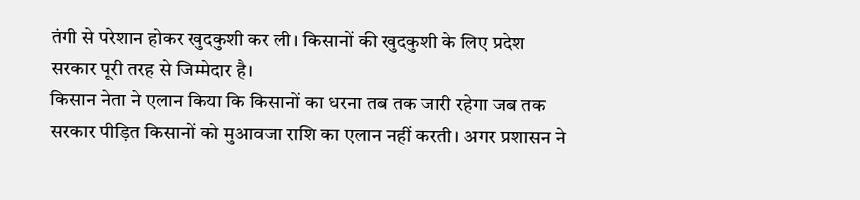तंगी से परेशान होकर खुदकुशी कर ली। किसानों की खुदकुशी के लिए प्रदेश सरकार पूरी तरह से जिम्मेदार है।
किसान नेता ने एलान किया कि किसानों का धरना तब तक जारी रहेगा जब तक सरकार पीड़ित किसानों को मुआवजा राशि का एलान नहीं करती। अगर प्रशासन ने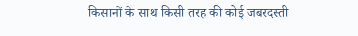किसानों के साथ किसी तरह की कोई जबरदस्ती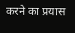करने का प्रयास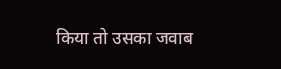किया तो उसका जवाब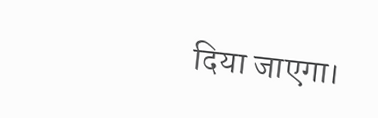दिया जाएगा।